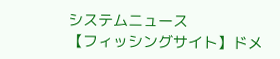システムニュース
【フィッシングサイト】ドメ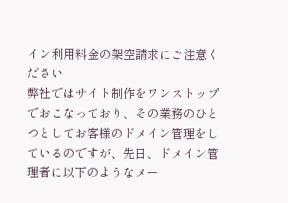イン利用料金の架空請求にご注意ください
弊社ではサイト制作をワンストップでおこなっており、その業務のひとつとしてお客様のドメイン管理をしているのですが、先日、ドメイン管理者に以下のようなメー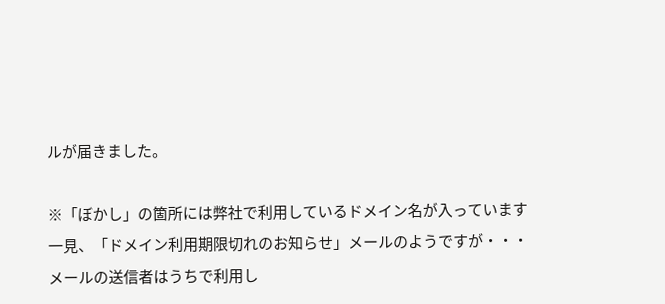ルが届きました。

※「ぼかし」の箇所には弊社で利用しているドメイン名が入っています
一見、「ドメイン利用期限切れのお知らせ」メールのようですが・・・
メールの送信者はうちで利用し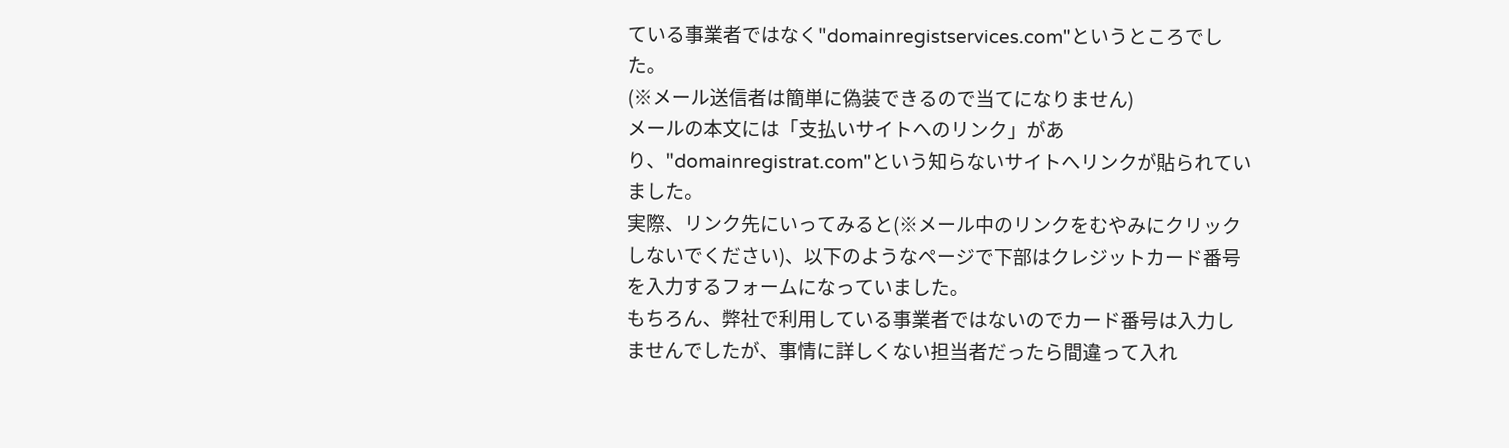ている事業者ではなく"domainregistservices.com"というところでした。
(※メール送信者は簡単に偽装できるので当てになりません)
メールの本文には「支払いサイトへのリンク」があり、"domainregistrat.com"という知らないサイトへリンクが貼られていました。
実際、リンク先にいってみると(※メール中のリンクをむやみにクリックしないでください)、以下のようなページで下部はクレジットカード番号を入力するフォームになっていました。
もちろん、弊社で利用している事業者ではないのでカード番号は入力しませんでしたが、事情に詳しくない担当者だったら間違って入れ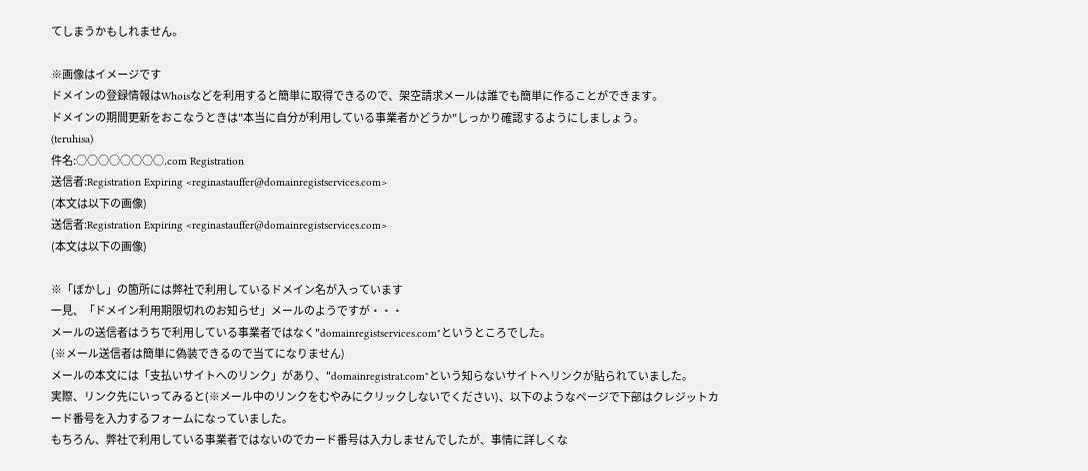てしまうかもしれません。

※画像はイメージです
ドメインの登録情報はWhoisなどを利用すると簡単に取得できるので、架空請求メールは誰でも簡単に作ることができます。
ドメインの期間更新をおこなうときは"本当に自分が利用している事業者かどうか"しっかり確認するようにしましょう。
(teruhisa)
件名:○○○○○○○○.com Registration
送信者:Registration Expiring <reginastauffer@domainregistservices.com>
(本文は以下の画像)
送信者:Registration Expiring <reginastauffer@domainregistservices.com>
(本文は以下の画像)

※「ぼかし」の箇所には弊社で利用しているドメイン名が入っています
一見、「ドメイン利用期限切れのお知らせ」メールのようですが・・・
メールの送信者はうちで利用している事業者ではなく"domainregistservices.com"というところでした。
(※メール送信者は簡単に偽装できるので当てになりません)
メールの本文には「支払いサイトへのリンク」があり、"domainregistrat.com"という知らないサイトへリンクが貼られていました。
実際、リンク先にいってみると(※メール中のリンクをむやみにクリックしないでください)、以下のようなページで下部はクレジットカード番号を入力するフォームになっていました。
もちろん、弊社で利用している事業者ではないのでカード番号は入力しませんでしたが、事情に詳しくな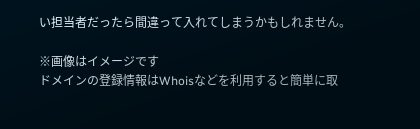い担当者だったら間違って入れてしまうかもしれません。

※画像はイメージです
ドメインの登録情報はWhoisなどを利用すると簡単に取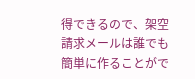得できるので、架空請求メールは誰でも簡単に作ることがで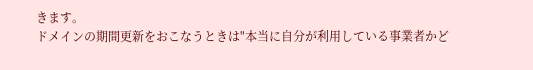きます。
ドメインの期間更新をおこなうときは"本当に自分が利用している事業者かど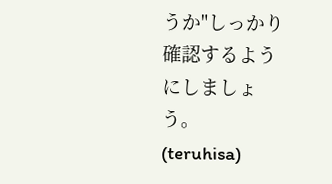うか"しっかり確認するようにしましょう。
(teruhisa)